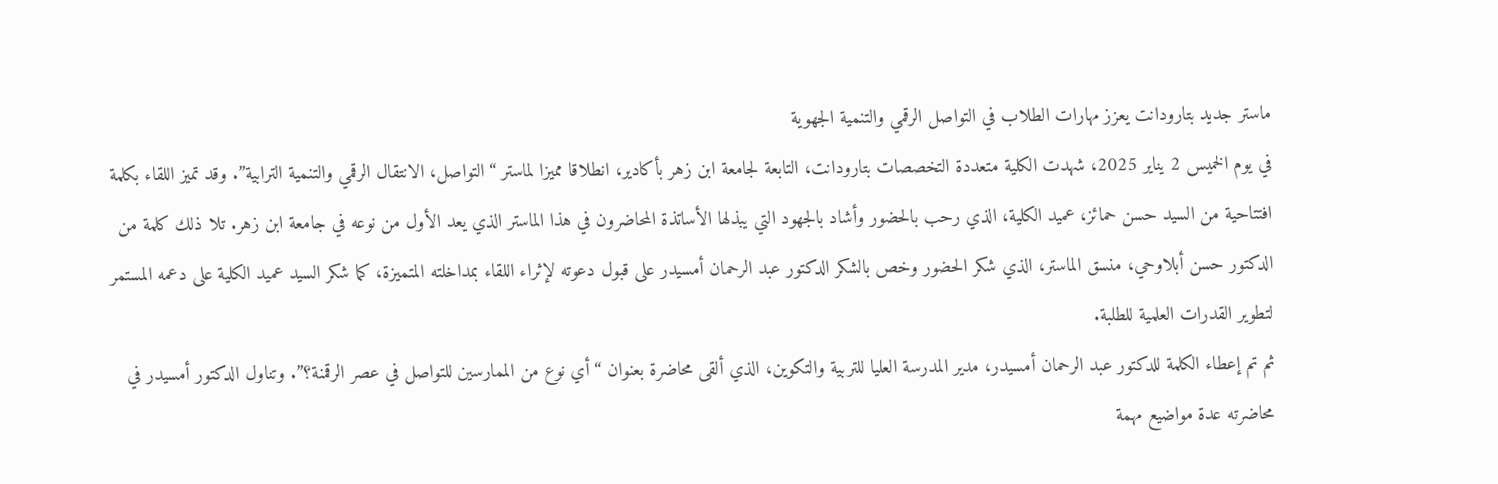ماستر جديد بتارودانت يعزز مهارات الطلاب في التواصل الرقمي والتنمية الجهوية
في يوم الخميس 2 يناير 2025، شهدت الكلية متعددة التخصصات بتارودانت، التابعة لجامعة ابن زهر بأكادير، انطلاقا مميزا لماستر “التواصل، الانتقال الرقمي والتنمية الترابية”. وقد تميز اللقاء بكلمة افتتاحية من السيد حسن حمائز، عميد الكلية، الذي رحب بالحضور وأشاد بالجهود التي يبذلها الأساتذة المحاضرون في هذا الماستر الذي يعد الأول من نوعه في جامعة ابن زهر. تلا ذلك كلمة من الدكتور حسن أبلاوحي، منسق الماستر، الذي شكر الحضور وخص بالشكر الدكتور عبد الرحمان أمسيدر على قبول دعوته لإثراء اللقاء بمداخلته المتميزة، كما شكر السيد عميد الكلية على دعمه المستمر لتطوير القدرات العلمية للطلبة.
ثم تم إعطاء الكلمة للدكتور عبد الرحمان أمسيدر، مدير المدرسة العليا للتربية والتكوين، الذي ألقى محاضرة بعنوان “أي نوع من الممارسين للتواصل في عصر الرقمنة؟”. وتناول الدكتور أمسيدر في محاضرته عدة مواضيع مهمة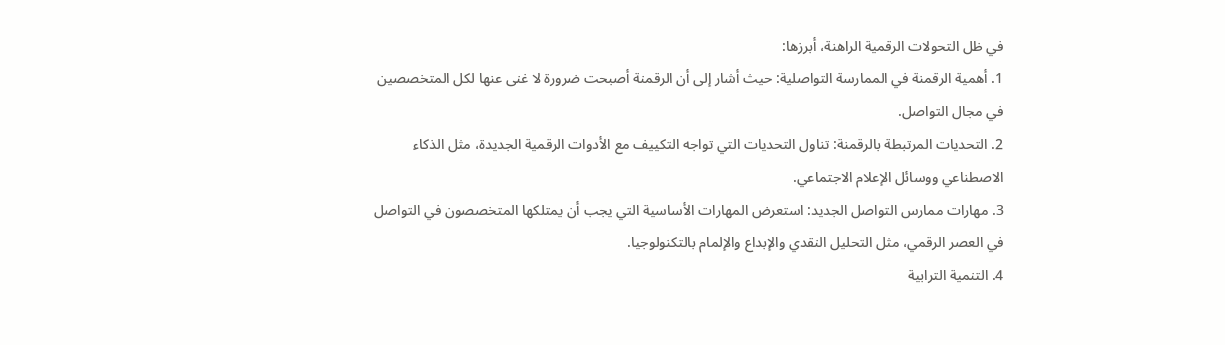في ظل التحولات الرقمية الراهنة، أبرزها:
1. أهمية الرقمنة في الممارسة التواصلية: حيث أشار إلى أن الرقمنة أصبحت ضرورة لا غنى عنها لكل المتخصصين في مجال التواصل.
2. التحديات المرتبطة بالرقمنة: تناول التحديات التي تواجه التكييف مع الأدوات الرقمية الجديدة، مثل الذكاء الاصطناعي ووسائل الإعلام الاجتماعي.
3. مهارات ممارس التواصل الجديد: استعرض المهارات الأساسية التي يجب أن يمتلكها المتخصصون في التواصل في العصر الرقمي، مثل التحليل النقدي والإبداع والإلمام بالتكنولوجيا.
4. التنمية الترابية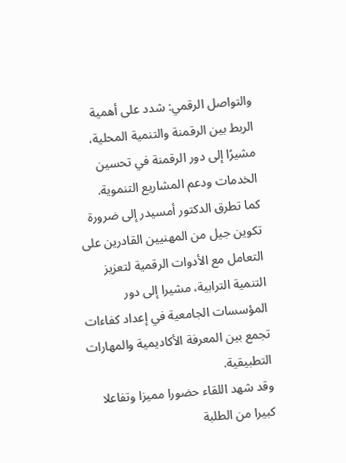والتواصل الرقمي: شدد على أهمية الربط بين الرقمنة والتنمية المحلية، مشيرًا إلى دور الرقمنة في تحسين الخدمات ودعم المشاريع التنموية.
كما تطرق الدكتور أمسيدر إلى ضرورة تكوين جيل من المهنيين القادرين على التعامل مع الأدوات الرقمية لتعزيز التنمية الترابية، مشيرا إلى دور المؤسسات الجامعية في إعداد كفاءات تجمع بين المعرفة الأكاديمية والمهارات التطبيقية.
وقد شهد اللقاء حضورا مميزا وتفاعلا كبيرا من الطلبة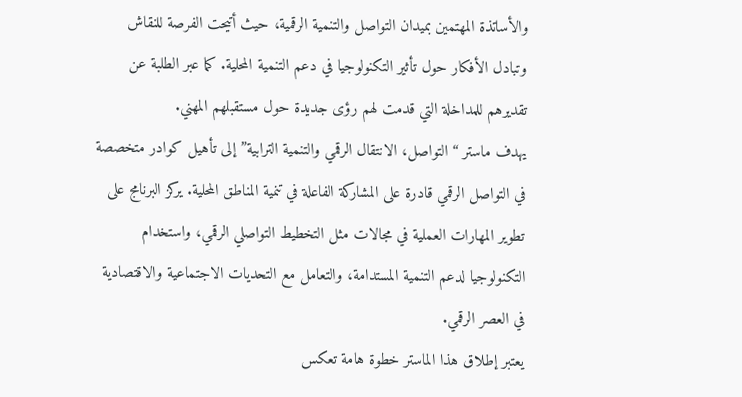والأساتذة المهتمين بميدان التواصل والتنمية الرقمية، حيث أتيحت الفرصة للنقاش وتبادل الأفكار حول تأثير التكنولوجيا في دعم التنمية المحلية. كما عبر الطلبة عن تقديرهم للمداخلة التي قدمت لهم رؤى جديدة حول مستقبلهم المهني.
يهدف ماستر “التواصل، الانتقال الرقمي والتنمية الترابية” إلى تأهيل كوادر متخصصة في التواصل الرقمي قادرة على المشاركة الفاعلة في تنمية المناطق المحلية. يركز البرنامج على تطوير المهارات العملية في مجالات مثل التخطيط التواصلي الرقمي، واستخدام التكنولوجيا لدعم التنمية المستدامة، والتعامل مع التحديات الاجتماعية والاقتصادية في العصر الرقمي.
يعتبر إطلاق هذا الماستر خطوة هامة تعكس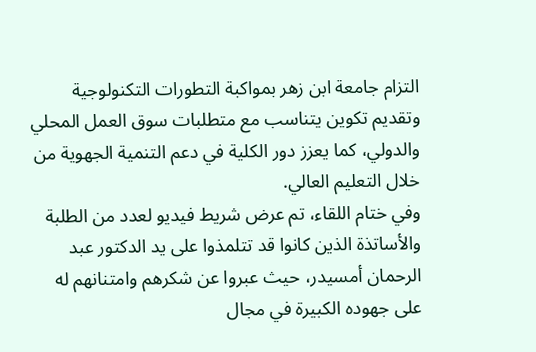التزام جامعة ابن زهر بمواكبة التطورات التكنولوجية وتقديم تكوين يتناسب مع متطلبات سوق العمل المحلي والدولي، كما يعزز دور الكلية في دعم التنمية الجهوية من خلال التعليم العالي.
وفي ختام اللقاء، تم عرض شريط فيديو لعدد من الطلبة والأساتذة الذين كانوا قد تتلمذوا على يد الدكتور عبد الرحمان أمسيدر، حيث عبروا عن شكرهم وامتنانهم له على جهوده الكبيرة في مجال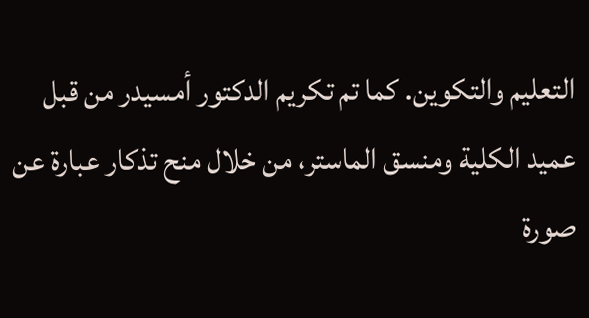التعليم والتكوين. كما تم تكريم الدكتور أمسيدر من قبل عميد الكلية ومنسق الماستر، من خلال منح تذكار عبارة عن صورة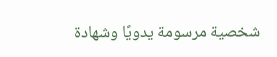شخصية مرسومة يدويًا وشهادة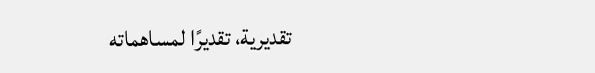تقديرية، تقديرًا لمساهماته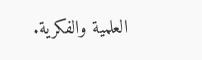العلمية والفكرية.